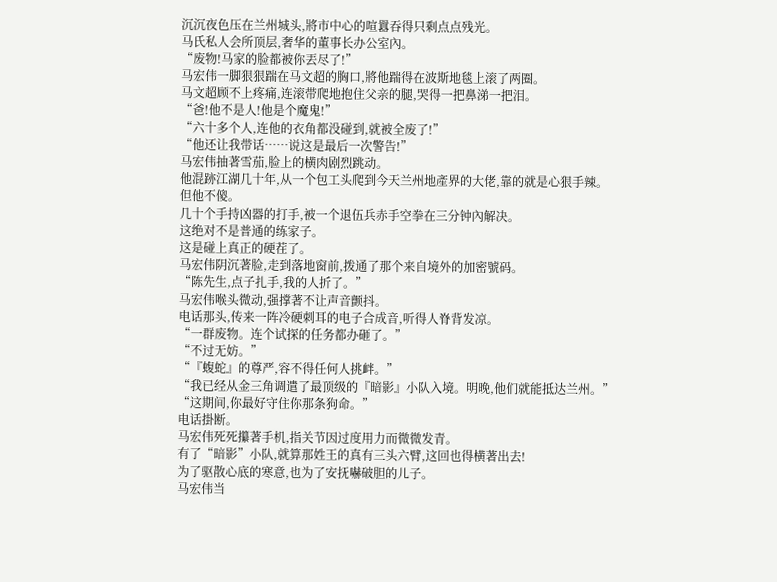沉沉夜色压在兰州城头,將市中心的喧囂吞得只剩点点残光。
马氏私人会所顶层,奢华的董事长办公室內。
“废物!马家的脸都被你丟尽了!”
马宏伟一脚狠狠踹在马文超的胸口,將他踹得在波斯地毯上滚了两圈。
马文超顾不上疼痛,连滚带爬地抱住父亲的腿,哭得一把鼻涕一把泪。
“爸!他不是人!他是个魔鬼!”
“六十多个人,连他的衣角都没碰到,就被全废了!”
“他还让我带话……说这是最后一次警告!”
马宏伟抽著雪茄,脸上的横肉剧烈跳动。
他混跡江湖几十年,从一个包工头爬到今天兰州地產界的大佬,靠的就是心狠手辣。
但他不傻。
几十个手持凶器的打手,被一个退伍兵赤手空拳在三分钟內解决。
这绝对不是普通的练家子。
这是碰上真正的硬茬了。
马宏伟阴沉著脸,走到落地窗前,拨通了那个来自境外的加密號码。
“陈先生,点子扎手,我的人折了。”
马宏伟喉头微动,强撑著不让声音颤抖。
电话那头,传来一阵冷硬刺耳的电子合成音,听得人脊背发凉。
“一群废物。连个试探的任务都办砸了。”
“不过无妨。”
“『蝮蛇』的尊严,容不得任何人挑衅。”
“我已经从金三角调遣了最顶级的『暗影』小队入境。明晚,他们就能抵达兰州。”
“这期间,你最好守住你那条狗命。”
电话掛断。
马宏伟死死攥著手机,指关节因过度用力而微微发青。
有了“暗影”小队,就算那姓王的真有三头六臂,这回也得横著出去!
为了驱散心底的寒意,也为了安抚嚇破胆的儿子。
马宏伟当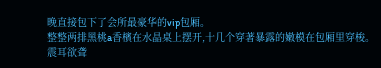晚直接包下了会所最豪华的vip包厢。
整整两排黑桃a香檳在水晶桌上摆开,十几个穿著暴露的嫩模在包厢里穿梭。
震耳欲聋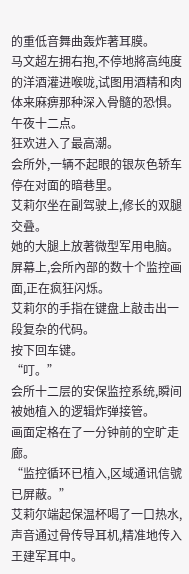的重低音舞曲轰炸著耳膜。
马文超左拥右抱,不停地將高纯度的洋酒灌进喉咙,试图用酒精和肉体来麻痹那种深入骨髓的恐惧。
午夜十二点。
狂欢进入了最高潮。
会所外,一辆不起眼的银灰色轿车停在对面的暗巷里。
艾莉尔坐在副驾驶上,修长的双腿交叠。
她的大腿上放著微型军用电脑。
屏幕上,会所內部的数十个监控画面,正在疯狂闪烁。
艾莉尔的手指在键盘上敲击出一段复杂的代码。
按下回车键。
“叮。”
会所十二层的安保监控系统,瞬间被她植入的逻辑炸弹接管。
画面定格在了一分钟前的空旷走廊。
“监控循环已植入,区域通讯信號已屏蔽。”
艾莉尔端起保温杯喝了一口热水,声音通过骨传导耳机,精准地传入王建军耳中。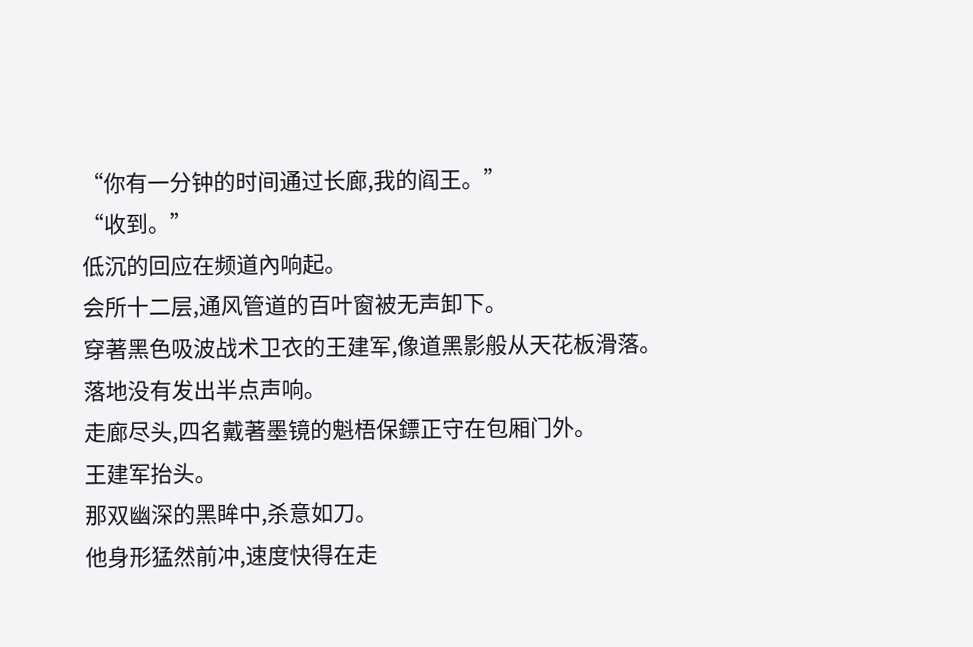“你有一分钟的时间通过长廊,我的阎王。”
“收到。”
低沉的回应在频道內响起。
会所十二层,通风管道的百叶窗被无声卸下。
穿著黑色吸波战术卫衣的王建军,像道黑影般从天花板滑落。
落地没有发出半点声响。
走廊尽头,四名戴著墨镜的魁梧保鏢正守在包厢门外。
王建军抬头。
那双幽深的黑眸中,杀意如刀。
他身形猛然前冲,速度快得在走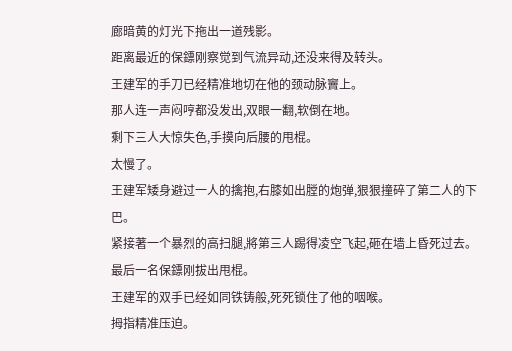廊暗黄的灯光下拖出一道残影。
距离最近的保鏢刚察觉到气流异动,还没来得及转头。
王建军的手刀已经精准地切在他的颈动脉竇上。
那人连一声闷哼都没发出,双眼一翻,软倒在地。
剩下三人大惊失色,手摸向后腰的甩棍。
太慢了。
王建军矮身避过一人的擒抱,右膝如出膛的炮弹,狠狠撞碎了第二人的下巴。
紧接著一个暴烈的高扫腿,將第三人踢得凌空飞起,砸在墙上昏死过去。
最后一名保鏢刚拔出甩棍。
王建军的双手已经如同铁铸般,死死锁住了他的咽喉。
拇指精准压迫。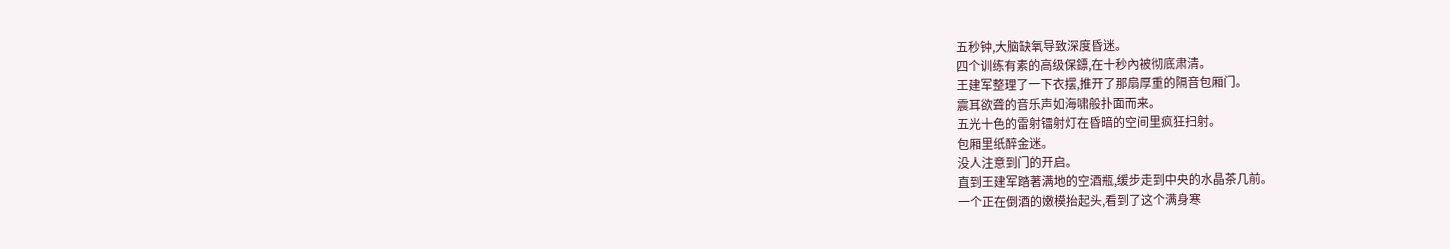五秒钟,大脑缺氧导致深度昏迷。
四个训练有素的高级保鏢,在十秒內被彻底肃清。
王建军整理了一下衣摆,推开了那扇厚重的隔音包厢门。
震耳欲聋的音乐声如海啸般扑面而来。
五光十色的雷射镭射灯在昏暗的空间里疯狂扫射。
包厢里纸醉金迷。
没人注意到门的开启。
直到王建军踏著满地的空酒瓶,缓步走到中央的水晶茶几前。
一个正在倒酒的嫩模抬起头,看到了这个满身寒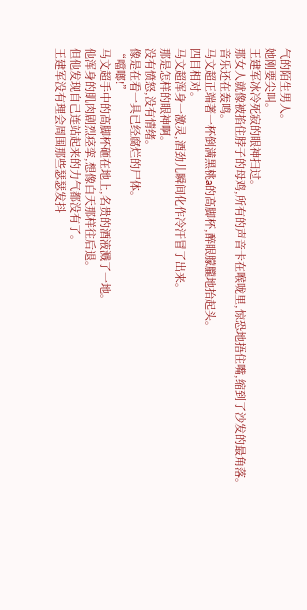气的陌生男人。
她刚要尖叫。
王建军冰冷死寂的眼神扫过。
那女人就像被掐住脖子的母鸡,所有的声音卡在喉咙里,惊恐地捂住嘴,缩到了沙发的最角落。
音乐还在轰鸣。
马文超正端著一杯倒满黑桃a的高脚杯,醉眼朦朧地抬起头。
四目相对。
马文超浑身一激灵,酒劲儿瞬间化作冷汗冒了出来。
那是怎样的眼神啊。
没有愤怒,没有情绪。
像是在看一具已经腐烂的尸体。
“噹啷!”
马文超手中的高脚杯砸在地上,名贵的酒液溅了一地。
他浑身的肌肉剧烈痉挛,想像白天那样往后退。
但他发现自己连站起来的力气都没有了。
王建军没有理会周围那些瑟瑟发抖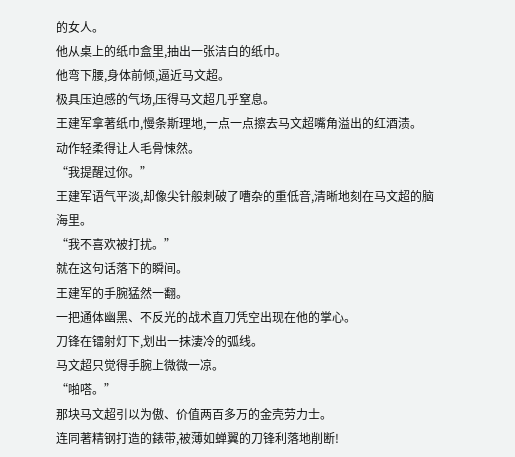的女人。
他从桌上的纸巾盒里,抽出一张洁白的纸巾。
他弯下腰,身体前倾,逼近马文超。
极具压迫感的气场,压得马文超几乎窒息。
王建军拿著纸巾,慢条斯理地,一点一点擦去马文超嘴角溢出的红酒渍。
动作轻柔得让人毛骨悚然。
“我提醒过你。”
王建军语气平淡,却像尖针般刺破了嘈杂的重低音,清晰地刻在马文超的脑海里。
“我不喜欢被打扰。”
就在这句话落下的瞬间。
王建军的手腕猛然一翻。
一把通体幽黑、不反光的战术直刀凭空出现在他的掌心。
刀锋在镭射灯下,划出一抹淒冷的弧线。
马文超只觉得手腕上微微一凉。
“啪嗒。”
那块马文超引以为傲、价值两百多万的金壳劳力士。
连同著精钢打造的錶带,被薄如蝉翼的刀锋利落地削断!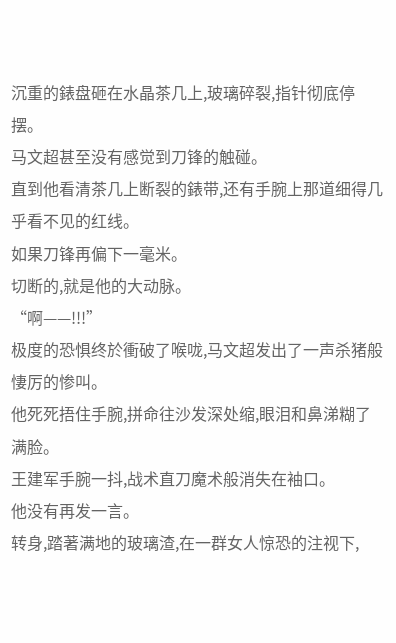沉重的錶盘砸在水晶茶几上,玻璃碎裂,指针彻底停摆。
马文超甚至没有感觉到刀锋的触碰。
直到他看清茶几上断裂的錶带,还有手腕上那道细得几乎看不见的红线。
如果刀锋再偏下一毫米。
切断的,就是他的大动脉。
“啊——!!!”
极度的恐惧终於衝破了喉咙,马文超发出了一声杀猪般悽厉的惨叫。
他死死捂住手腕,拼命往沙发深处缩,眼泪和鼻涕糊了满脸。
王建军手腕一抖,战术直刀魔术般消失在袖口。
他没有再发一言。
转身,踏著满地的玻璃渣,在一群女人惊恐的注视下,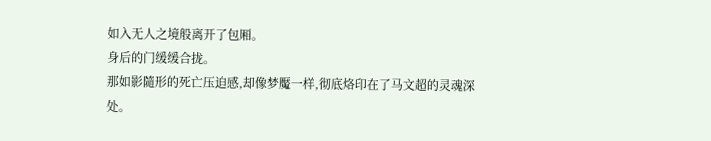如入无人之境般离开了包厢。
身后的门缓缓合拢。
那如影隨形的死亡压迫感,却像梦魘一样,彻底烙印在了马文超的灵魂深处。